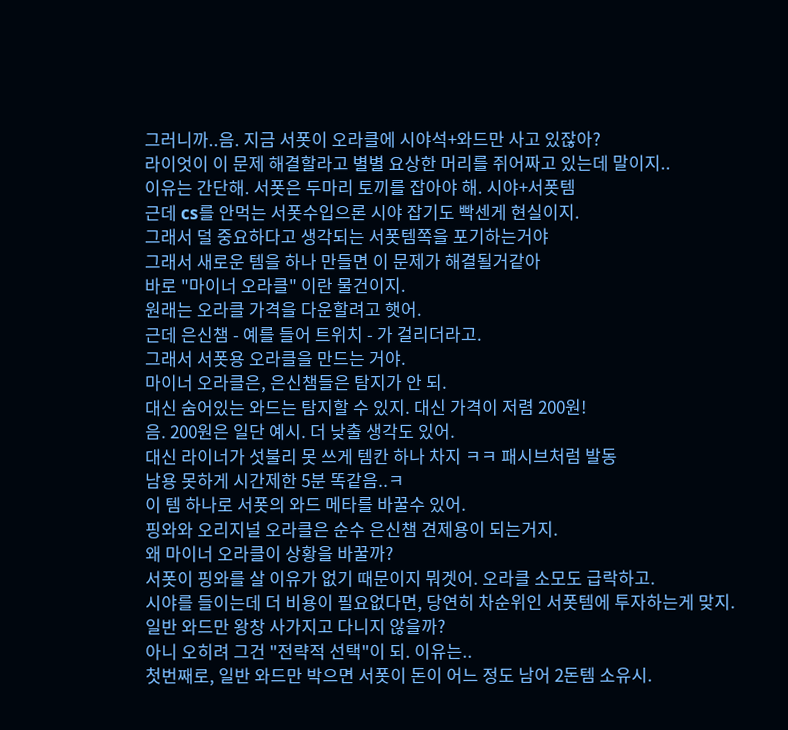그러니까..음. 지금 서폿이 오라클에 시야석+와드만 사고 있잖아?
라이엇이 이 문제 해결할라고 별별 요상한 머리를 쥐어짜고 있는데 말이지..
이유는 간단해. 서폿은 두마리 토끼를 잡아야 해. 시야+서폿템
근데 cs를 안먹는 서폿수입으론 시야 잡기도 빡센게 현실이지.
그래서 덜 중요하다고 생각되는 서폿템쪽을 포기하는거야
그래서 새로운 템을 하나 만들면 이 문제가 해결될거같아
바로 "마이너 오라클" 이란 물건이지.
원래는 오라클 가격을 다운할려고 햇어.
근데 은신챔 - 예를 들어 트위치 - 가 걸리더라고.
그래서 서폿용 오라클을 만드는 거야.
마이너 오라클은, 은신챔들은 탐지가 안 되.
대신 숨어있는 와드는 탐지할 수 있지. 대신 가격이 저렴 200원!
음. 200원은 일단 예시. 더 낮출 생각도 있어.
대신 라이너가 섯불리 못 쓰게 템칸 하나 차지 ㅋㅋ 패시브처럼 발동
남용 못하게 시간제한 5분 똑같음..ㅋ
이 템 하나로 서폿의 와드 메타를 바꿀수 있어.
핑와와 오리지널 오라클은 순수 은신챔 견제용이 되는거지.
왜 마이너 오라클이 상황을 바꿀까?
서폿이 핑와를 살 이유가 없기 때문이지 뭐겟어. 오라클 소모도 급락하고.
시야를 들이는데 더 비용이 필요없다면, 당연히 차순위인 서폿템에 투자하는게 맞지.
일반 와드만 왕창 사가지고 다니지 않을까?
아니 오히려 그건 "전략적 선택"이 되. 이유는..
첫번째로, 일반 와드만 박으면 서폿이 돈이 어느 정도 남어 2돈템 소유시.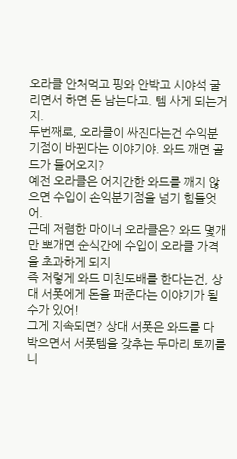오라클 안처먹고 핑와 안박고 시야석 굴리면서 하면 돈 남는다고. 템 사게 되는거지.
두번째로, 오라클이 싸진다는건 수익분기점이 바뀐다는 이야기야. 와드 깨면 골드가 들어오지?
예전 오라클은 어지간한 와드를 깨지 않으면 수입이 손익분기점을 넘기 힘들엇어.
근데 저렴한 마이너 오라클은? 와드 몇개만 뽀개면 순식간에 수입이 오라클 가격을 초과하게 되지
즉 저렇게 와드 미친도배를 한다는건, 상대 서폿에게 돈을 퍼준다는 이야기가 될 수가 있어!
그게 지속되면? 상대 서폿은 와드를 다 박으면서 서폿템을 갖추는 두마리 토끼를
니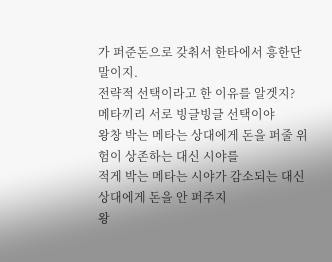가 퍼준돈으로 갖춰서 한타에서 흥한단 말이지.
전략적 선택이라고 한 이유를 알겟지?
메타끼리 서로 빙글빙글 선택이야
왕창 박는 메타는 상대에게 돈을 퍼줄 위험이 상존하는 대신 시야를
적게 박는 메타는 시야가 감소되는 대신 상대에게 돈을 안 퍼주지
왕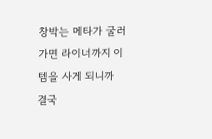창박는 메타가 굴러가면 라이너까지 이 템을 사게 되니까
결국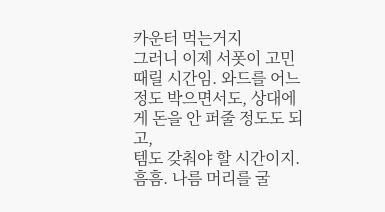카운터 먹는거지
그러니 이제 서폿이 고민때릴 시간임. 와드를 어느 정도 박으면서도, 상대에게 돈을 안 퍼줄 정도도 되고,
템도 갖춰야 할 시간이지. 흠흠. 나름 머리를 굴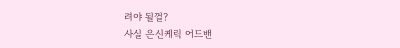려야 될껄?
사실 은신케릭 어드밴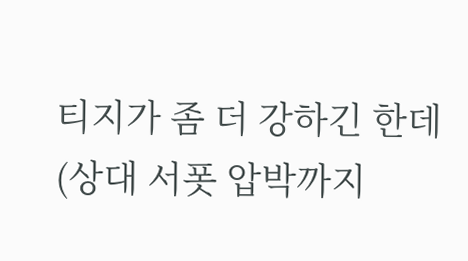티지가 좀 더 강하긴 한데(상대 서폿 압박까지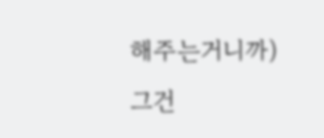해주는거니까)
그건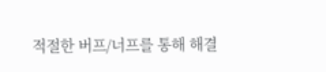적절한 버프/너프를 통해 해결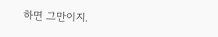하면 그만이지.